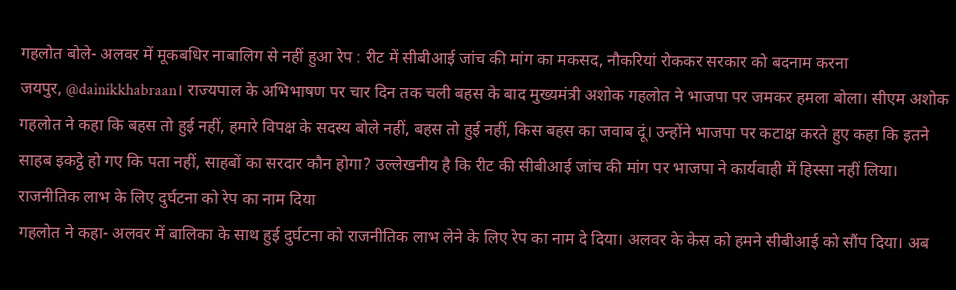गहलोत बोले- अलवर में मूकबधिर नाबालिग से नहीं हुआ रेप : रीट में सीबीआई जांच की मांग का मकसद, नौकरियां रोककर सरकार को बदनाम करना
जयपुर, @dainikkhabraan। राज्यपाल के अभिभाषण पर चार दिन तक चली बहस के बाद मुख्यमंत्री अशोक गहलोत ने भाजपा पर जमकर हमला बोला। सीएम अशोक गहलोत ने कहा कि बहस तो हुई नहीं, हमारे विपक्ष के सदस्य बोले नहीं, बहस तो हुई नहीं, किस बहस का जवाब दूं। उन्होंने भाजपा पर कटाक्ष करते हुए कहा कि इतने साहब इकट्ठे हो गए कि पता नहीं, साहबों का सरदार कौन होगा? उल्लेखनीय है कि रीट की सीबीआई जांच की मांग पर भाजपा ने कार्यवाही में हिस्सा नहीं लिया।
राजनीतिक लाभ के लिए दुर्घटना को रेप का नाम दिया
गहलोत ने कहा- अलवर में बालिका के साथ हुई दुर्घटना को राजनीतिक लाभ लेने के लिए रेप का नाम दे दिया। अलवर के केस को हमने सीबीआई को सौंप दिया। अब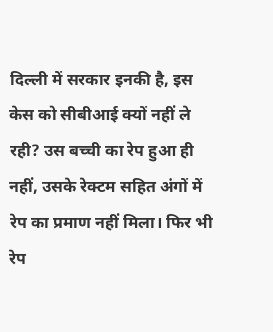दिल्ली में सरकार इनकी है, इस केस को सीबीआई क्यों नहीं ले रही? उस बच्ची का रेप हुआ ही नहीं, उसके रेक्टम सहित अंगों में रेप का प्रमाण नहीं मिला। फिर भी रेप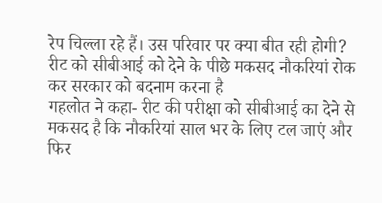रेप चिल्ला रहे हैं। उस परिवार पर क्या बीत रही होगी?
रीट को सीबीआई को देने के पीछे मकसद नौकरियां रोक कर सरकार को बदनाम करना है
गहलोत ने कहा- रीट की परीक्षा को सीबीआई का देने से मकसद है कि नौकरियां साल भर के लिए टल जाएं और फिर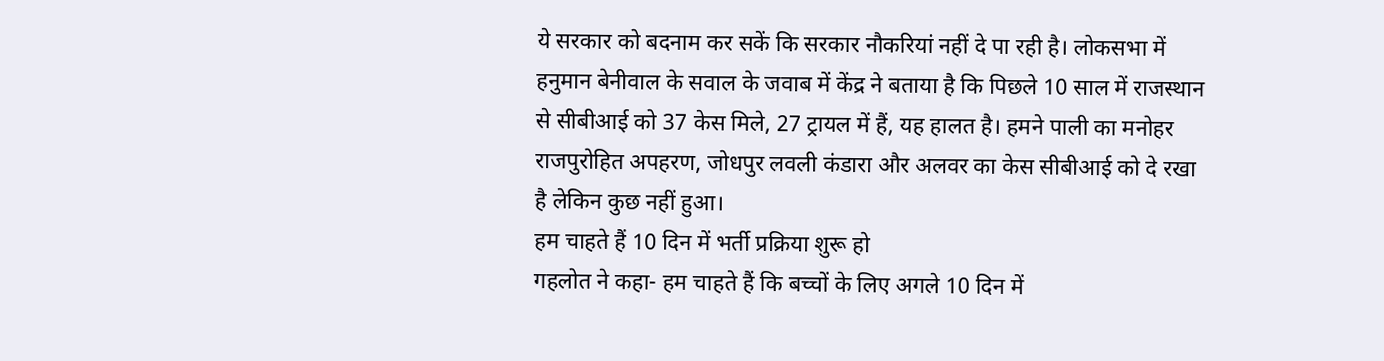ये सरकार को बदनाम कर सकें कि सरकार नौकरियां नहीं दे पा रही है। लोकसभा में हनुमान बेनीवाल के सवाल के जवाब में केंद्र ने बताया है कि पिछले 10 साल में राजस्थान से सीबीआई को 37 केस मिले, 27 ट्रायल में हैं, यह हालत है। हमने पाली का मनोहर राजपुरोहित अपहरण, जोधपुर लवली कंडारा और अलवर का केस सीबीआई को दे रखा है लेकिन कुछ नहीं हुआ।
हम चाहते हैं 10 दिन में भर्ती प्रक्रिया शुरू हो
गहलोत ने कहा- हम चाहते हैं कि बच्चों के लिए अगले 10 दिन में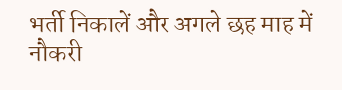भर्ती निकालें और अगले छह माह में नौकरी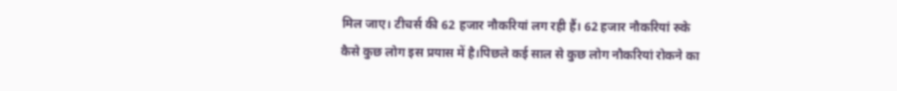मिल जाए। टीचर्स की 62 हजार नौकरियां लग रही हैं। 62 हजार नौकरियां रुके कैसे कुछ लोग इस प्रयास में है।पिछले कई साल से कुछ लोग नौकरियां रोकने का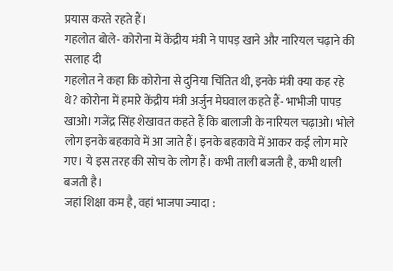प्रयास करते रहते हैं।
गहलोत बोले- कोरोना में केंद्रीय मंत्री ने पापड़ खाने और नारियल चढ़ाने की सलाह दी
गहलोत ने कहा कि कोरोना से दुनिया चिंतित थी, इनके मंत्री क्या कह रहे थे? कोरोना में हमारे केंद्रीय मंत्री अर्जुन मेघवाल कहते हैं- भाभीजी पापड़ खाओ। गजेंद्र सिंह शेखावत कहते हैं कि बालाजी के नारियल चढ़ाओ। भोले लोग इनके बहकावे में आ जाते हैं। इनके बहकावे में आकर कई लोग मारे गए। ये इस तरह की सोच के लोग हैं। कभी ताली बजती है, कभी थाली बजती है।
जहां शिक्षा कम है, वहां भाजपा ज्यादा :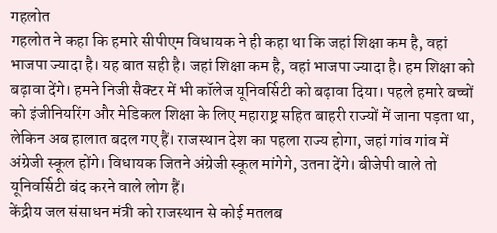गहलोत
गहलोत ने कहा कि हमारे सीपीएम विधायक ने ही कहा था कि जहां शिक्षा कम है, वहां भाजपा ज्यादा है। यह बात सही है। जहां शिक्षा कम है, वहां भाजपा ज्यादा है। हम शिक्षा को बढ़ावा देंगे। हमने निजी सैक्टर में भी कॉलेज यूनिवर्सिटी को बढ़ावा दिया। पहले हमारे बच्चों को इंजीनियरिंग और मेडिकल शिक्षा के लिए महाराष्ट्र सहित बाहरी राज्यों में जाना पड़ता था, लेकिन अब हालात बदल गए हैं। राजस्थान देश का पहला राज्य होगा, जहां गांव गांव में अंग्रेजी स्कूल होंगे। विधायक जितने अंग्रेजी स्कूल मांगेगे, उतना देंगे। बीजेपी वाले तो यूनिवर्सिटी बंद करने वाले लोग हैं।
केंद्रीय जल संसाधन मंत्री को राजस्थान से कोई मतलब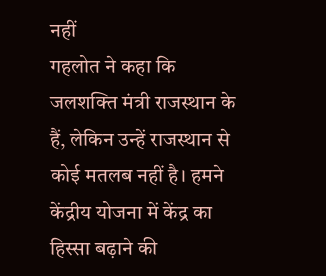नहीं
गहलोत ने कहा कि जलशक्ति मंत्री राजस्थान के हैं, लेकिन उन्हें राजस्थान से कोई मतलब नहीं है। हमने केंद्रीय योजना में केंद्र का हिस्सा बढ़ाने की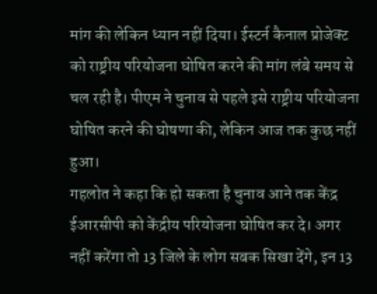मांग की लेकिन ध्यान नहीं दिया। ईस्टर्न कैनाल प्रोजेक्ट को राष्ट्रीय परियोजना घोषित करने की मांग लंबे समय से चल रही है। पीएम ने चुनाव से पहले इसे राष्ट्रीय परियोजना घोषित करने की घोषणा की, लेकिन आज तक कुछ नहीं हुआ।
गहलोत ने कहा कि हो सकता है चुनाव आने तक केंद्र ईआरसीपी को केंद्रीय परियोजना घोषित कर दे। अगर नहीं करेंगा तो 13 जिले के लोग सबक सिखा देंगे, इन 13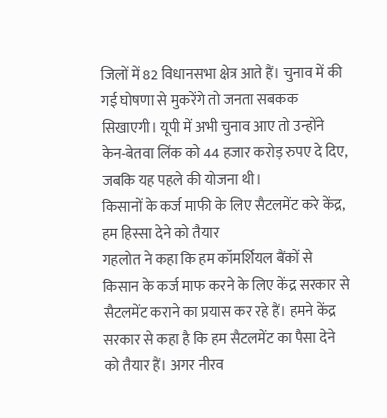जिलों में 82 विधानसभा क्षेत्र आते हैं। चुनाव में की गई घोषणा से मुकरेंगे तो जनता सबकक सिखाएगी। यूपी में अभी चुनाव आए तो उन्होंने केन-बेतवा लिंक को 44 हजार करोड़ रुपए दे दिए, जबकि यह पहले की योजना थी।
किसानों के कर्ज माफी के लिए सैटलमेंट करे केंद्र, हम हिस्सा देने को तैयार
गहलोत ने कहा कि हम कॉमर्शियल बैंकों से किसान के कर्ज माफ करने के लिए केंद्र सरकार से सैटलमेंट कराने का प्रयास कर रहे हैं। हमने केंद्र सरकार से कहा है कि हम सैटलमेंट का पैसा देने को तैयार हैं। अगर नीरव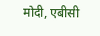मोदी, एबीसी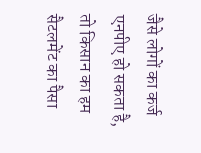जैसे लोगों का कर्ज एनपीए हो सकता है, तो किसान का हम सैटलमेंट का पैसा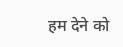हम देने को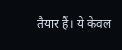तैयार हैं। ये केवल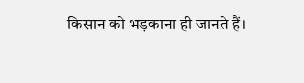किसान को भड़काना ही जानते हैं।